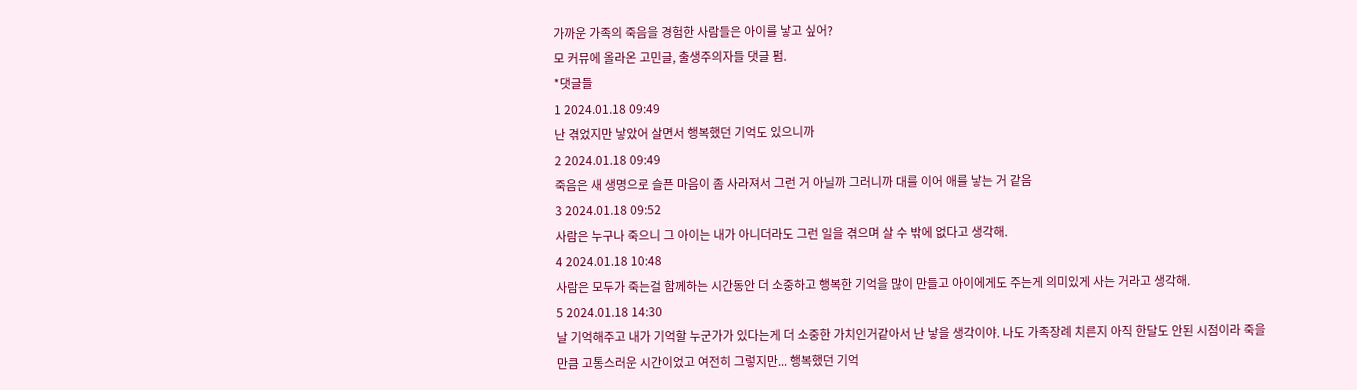가까운 가족의 죽음을 경험한 사람들은 아이를 낳고 싶어?
모 커뮤에 올라온 고민글, 출생주의자들 댓글 펌.
*댓글들
1 2024.01.18 09:49
난 겪었지만 낳았어 살면서 행복했던 기억도 있으니까
2 2024.01.18 09:49
죽음은 새 생명으로 슬픈 마음이 좀 사라져서 그런 거 아닐까 그러니까 대를 이어 애를 낳는 거 같음
3 2024.01.18 09:52
사람은 누구나 죽으니 그 아이는 내가 아니더라도 그런 일을 겪으며 살 수 밖에 없다고 생각해.
4 2024.01.18 10:48
사람은 모두가 죽는걸 함께하는 시간동안 더 소중하고 행복한 기억을 많이 만들고 아이에게도 주는게 의미있게 사는 거라고 생각해.
5 2024.01.18 14:30
날 기억해주고 내가 기억할 누군가가 있다는게 더 소중한 가치인거같아서 난 낳을 생각이야. 나도 가족장례 치른지 아직 한달도 안된 시점이라 죽을만큼 고통스러운 시간이었고 여전히 그렇지만... 행복했던 기억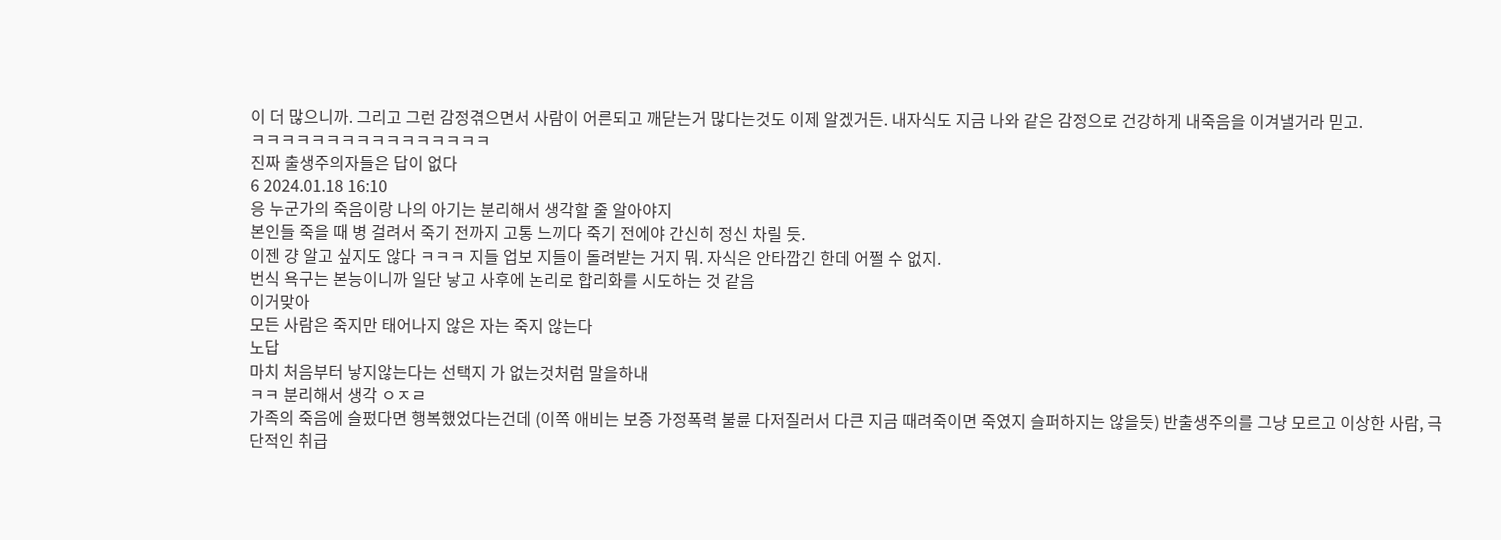이 더 많으니까. 그리고 그런 감정겪으면서 사람이 어른되고 깨닫는거 많다는것도 이제 알겠거든. 내자식도 지금 나와 같은 감정으로 건강하게 내죽음을 이겨낼거라 믿고.
ㅋㅋㅋㅋㅋㅋㅋㅋㅋㅋㅋㅋㅋㅋㅋㅋ
진짜 출생주의자들은 답이 없다
6 2024.01.18 16:10
응 누군가의 죽음이랑 나의 아기는 분리해서 생각할 줄 알아야지
본인들 죽을 때 병 걸려서 죽기 전까지 고통 느끼다 죽기 전에야 간신히 정신 차릴 듯.
이젠 걍 알고 싶지도 않다 ㅋㅋㅋ 지들 업보 지들이 돌려받는 거지 뭐. 자식은 안타깝긴 한데 어쩔 수 없지.
번식 욕구는 본능이니까 일단 낳고 사후에 논리로 합리화를 시도하는 것 같음
이거맞아
모든 사람은 죽지만 태어나지 않은 자는 죽지 않는다
노답
마치 처음부터 낳지않는다는 선택지 가 없는것처럼 말을하내
ㅋㅋ 분리해서 생각 ㅇㅈㄹ
가족의 죽음에 슬펐다면 행복했었다는건데 (이쪽 애비는 보증 가정폭력 불륜 다저질러서 다큰 지금 때려죽이면 죽였지 슬퍼하지는 않을듯) 반출생주의를 그냥 모르고 이상한 사람, 극단적인 취급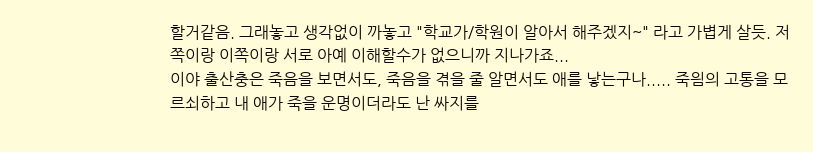할거같음. 그래놓고 생각없이 까놓고 "학교가/학원이 알아서 해주겠지~" 라고 가볍게 살듯. 저쪽이랑 이쪽이랑 서로 아예 이해할수가 없으니까 지나가죠...
이야 출산충은 죽음을 보면서도, 죽음을 겪을 줄 알면서도 애를 낳는구나..... 죽읨의 고통을 모르쇠하고 내 애가 죽을 운명이더라도 난 싸지를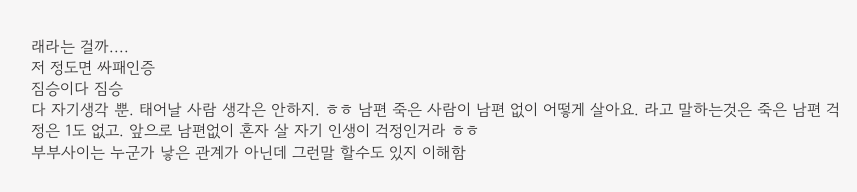래라는 걸까....
저 정도면 싸패인증
짐승이다 짐승
다 자기생각 뿐. 태어날 사람 생각은 안하지. ㅎㅎ 남편 죽은 사람이 남편 없이 어떻게 살아요. 라고 말하는것은 죽은 남편 걱정은 1도 없고. 앞으로 남편없이 혼자 살 자기 인생이 걱정인거라 ㅎㅎ
부부사이는 누군가 낳은 관계가 아닌데 그런말 할수도 있지 이해함